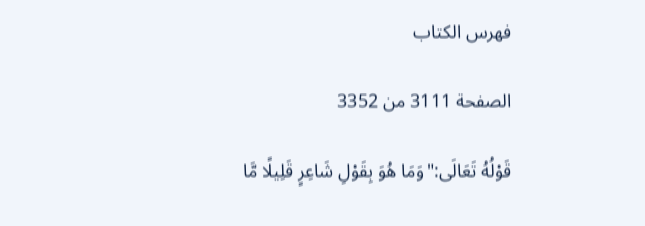فهرس الكتاب

الصفحة 3111 من 3352

قَوْلُهُ تَعَالَى:"وَمَا هُوَ بِقَوْلِ شَاعِرٍ قَلِيلًا مَّا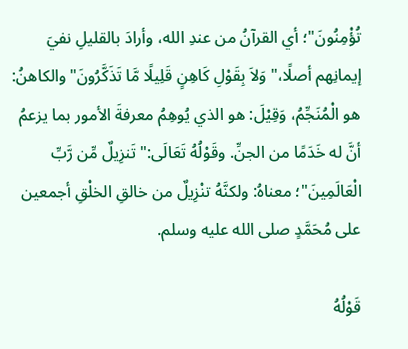تُؤْمِنُونَ"؛ أي القرآنُ من عندِ الله، وأرادَ بالقليلِ نفيَ إيمانِهم أصلًا،"وَلاَ بِقَوْلِ كَاهِنٍ قَلِيلًا مَّا تَذَكَّرُونَ"والكاهنُ: هو الْمُنَجِّمُ، وَقِيْلَ: هو الذي يُوهِمُ معرفةَ الأمور بما يزعمُ أنَّ له خَدَمًا من الجنِّ. وقَوْلُهُ تَعَالَى:"تَنزِيلٌ مِّن رَّبِّ الْعَالَمِينَ"؛ معناهُ: ولكنَّهُ تنْزِيلٌ من خالقِ الخلْقِ أجمعين على مُحَمَّدٍ صلى الله عليه وسلم.

قَوْلُهُ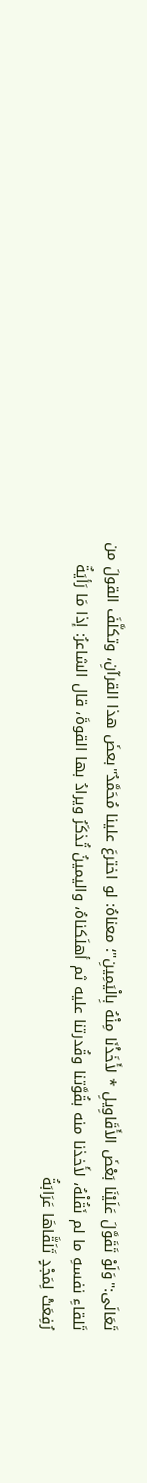تَعَالَى:"وَلَوْ تَقَوَّلَ عَلَيْنَا بَعْضَ الأَقَاوِيلِ * لأَخَذْنَا مِنْهُ بِالْيَمِينِ"؛ معناهُ: لو اخترعَ علينا مُحَمَّدٌ"بعضَ هذا القرآنِ، وتكلَّفَ القولَ من تَلقاءِ نفسهِ ما لم نَقُلْهُ، لأَخذنا منه بقُوَّتنا وقُدرتنا عليه ثم أهلَكناهُ، واليمينُ تُذكَرُ ويرادُ بها القوةَ، قال الشاعرُ: إذا مَا رَأيَةٌ رُفِعَتْ لِمَجْدٍ تَلَقَّاهَا عَرَابَةُ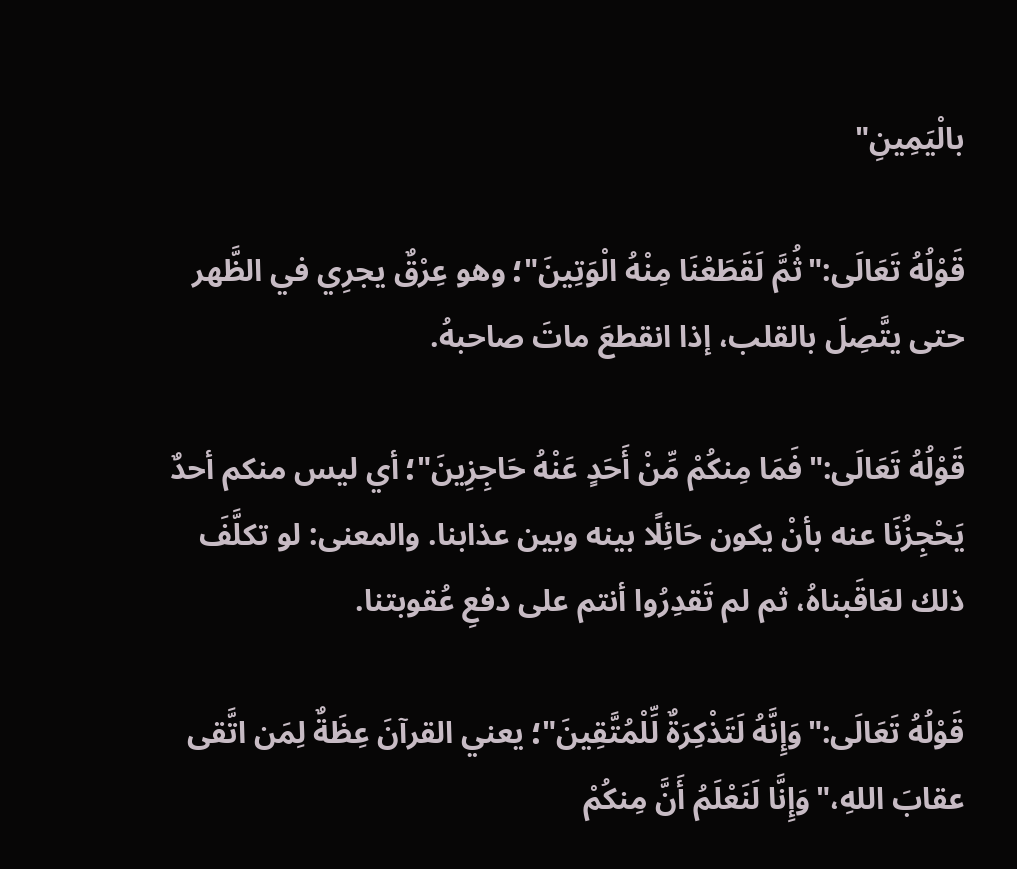بالْيَمِينِ"

قَوْلُهُ تَعَالَى:"ثُمَّ لَقَطَعْنَا مِنْهُ الْوَتِينَ"؛ وهو عِرْقٌ يجرِي في الظَّهر حتى يتَّصِلَ بالقلب، إذا انقطعَ ماتَ صاحبهُ.

قَوْلُهُ تَعَالَى:"فَمَا مِنكُمْ مِّنْ أَحَدٍ عَنْهُ حَاجِزِينَ"؛ أي ليس منكم أحدٌ يَحْجِزُنَا عنه بأنْ يكون حَائِلًا بينه وبين عذابنا. والمعنى: لو تكلَّفَ ذلك لعَاقَبناهُ، ثم لم تَقدِرُوا أنتم على دفعِ عُقوبتنا.

قَوْلُهُ تَعَالَى:"وَإِنَّهُ لَتَذْكِرَةٌ لِّلْمُتَّقِينَ"؛ يعني القرآنَ عِظَةٌ لِمَن اتَّقى عقابَ اللهِ،"وَإِنَّا لَنَعْلَمُ أَنَّ مِنكُمْ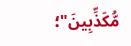مُّكَذِّبِينَ"؛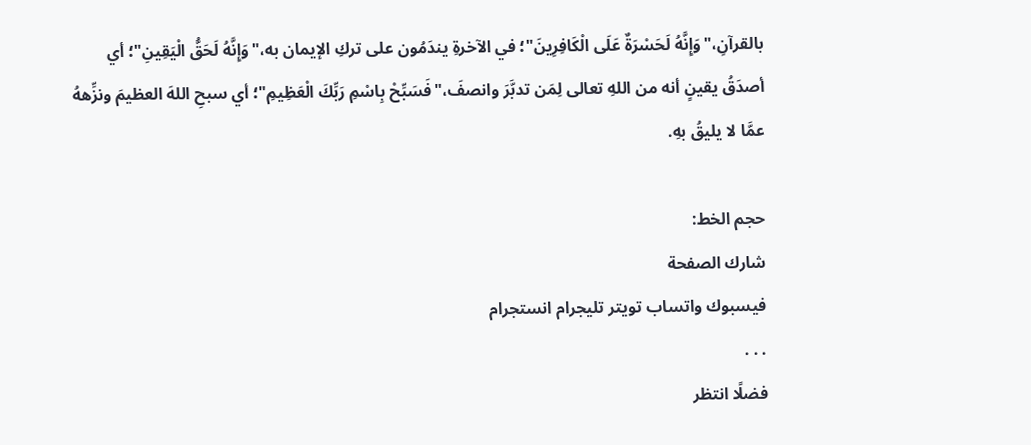بالقرآنِ،"وَإِنَّهُ لَحَسْرَةٌ عَلَى الْكَافِرِينَ"؛ في الآخرةِ يندَمُون على تركِ الإيمان به،"وَإِنَّهُ لَحَقُّ الْيَقِينِ"؛ أي أصدَقُ يقينٍ أنه من اللهِ تعالى لِمَن تدبَّرَ وانصفَ،"فَسَبِّحْ بِاسْمِ رَبِّكَ الْعَظِيمِ"؛ أي سبحِ اللهَ العظيمَ ونزِّههُ عمَّا لا يليقُ بهِ.

حجم الخط:
شارك الصفحة
فيسبوك واتساب تويتر تليجرام انستجرام
. . .
فضلًا انتظر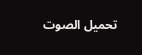تحميل الصوت